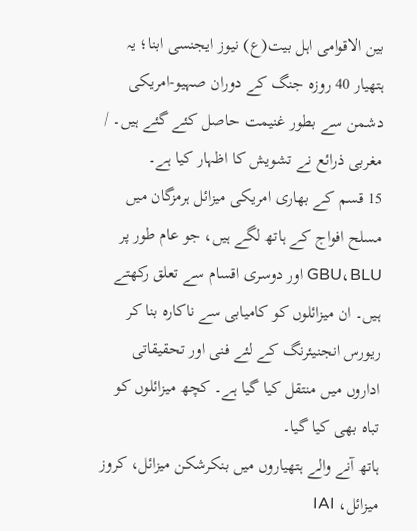بین الاقوامی اہل بیت(ع) نیوز ایجنسی ابنا؛ یہ ہتھیار 40 روزہ جنگ کے دوران صہیو-امریکی دشمن سے بطور غنیمت حاصل کئے گئے ہیں۔ / مغربی ذرائع نے تشویش کا اظہار کیا ہے۔
15 قسم کے بھاری امریکی میزائل ہرمزگان میں مسلح افواج کے ہاتھ لگے ہیں، جو عام طور پر GBU،BLU اور دوسری اقسام سے تعلق رکھتے ہیں۔ ان میزائلوں کو کامیابی سے ناکارہ بنا کر ریورس انجنیئرنگ کے لئے فنی اور تحقیقاتی اداروں میں منتقل کیا گیا ہے۔ کچھ میزائلوں کو تباہ بھی کیا گیا۔
ہاتھ آنے والے ہتھیاروں میں بنکرشکن میزائل، کروز میزائل، IAI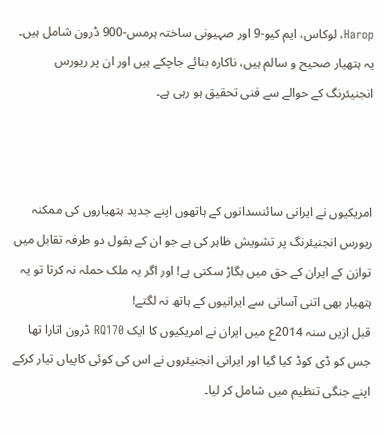Harop، لوکاس، ایم کیو-9 اور صہیونی ساختہ ہرمس-900 ڈرون شامل ہیں۔ یہ ہتھیار صحیح و سالم ہیں، ناکارہ بنائے جاچکے ہیں اور ان پر ریورس انجنیئرنگ کے حوالے سے فنی تحقیق ہو رہی ہے۔



امریکیوں نے ایرانی سائنسدانوں کے ہاتھوں اپنے جدید ہتھیاروں کی ممکنہ ریورس انجنیئرنگ پر تشویش ظاہر کی ہے جو ان کے بقول دو طرفہ تقابل میں توازن کے ایران کے حق میں بگاڑ سکتی ہے! اور اگر یہ ملک حملہ نہ کرتا تو یہ ہتھیار بھی اتنی آسانی سے ایرانیوں کے ہاتھ نہ لگتے!
قبل ازیں سنہ 2014ع میں ایران نے امریکیوں کا ایک RQ170 ڈرون اتارا تھا جس کو ڈی کوڈ کیا گیا اور ایرانی انجنیئروں نے اس کی کوئی کاپیاں تیار کرکے اپنے جنگی تنظیم میں شامل کر لیا۔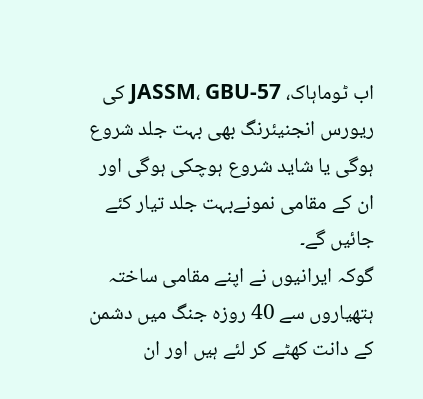اب ٹوماہاک، JASSM، GBU-57 کی ریورس انجنیئرنگ بھی بہت جلد شروع ہوگی یا شاید شروع ہوچکی ہوگی اور ان کے مقامی نمونےبہت جلد تیار کئے جائیں گے۔
گوکہ ایرانیوں نے اپنے مقامی ساختہ ہتھیاروں سے 40 روزہ جنگ میں دشمن کے دانت کھٹے کر لئے ہیں اور ان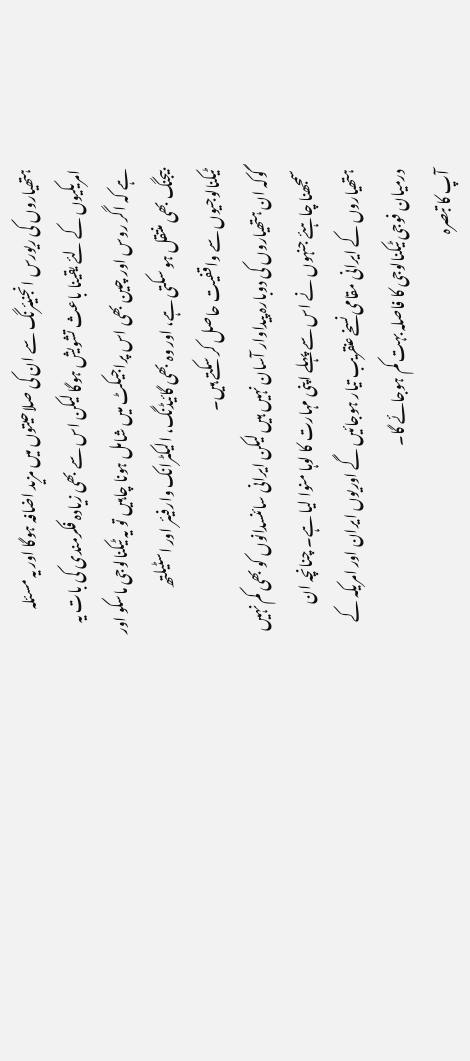ہتھیاروں کی ریورس انجنیئرنگ سے ان کی صلاحیتوں میں مزید اضافہ ہوگا اور یہ مسئلہ امریکیوں کے لئے یقینا باعث تشویش ہوگا لیکن اس سے بھی زیادہ فکرمندی کی بات یہ ہے کہ اگر روس اور چین بھی اس پراجیکٹ میں شامل ہونا چاہیں تو یہ ٹیکنالوجی ماسکو اور بیجنگ بھی منتقل ہو سکتی ہے، اور وہ بھی گائیڈنگ، الیکٹرانک وارفیئر اور اسٹیلتھ ٹیکنالوجیوں سے واقفیت حاصل کر سکتے ہیں۔
گوکہ ان ہتھیاروں کی دوبارہ پیداوار آسان نہیں ہیں لیکن ایرانی سائنسدانوں کو بھی کم نہیں سمجھنا چاہئے جنہوں نے اس سے پہلے اپنی مہارت کا لوہا منوا لیا ہے۔ چنانچہ ان ہتھیاروں کے ایرانی مقامی نسخے عنقریب تیار ہوجائیں گے اوریوں ایران اور امریکہ کے درمیان فوجی ٹیکنالوجی کا فاصلہ بہت کم ہوجائے گا۔
آپ کا تبصرہ